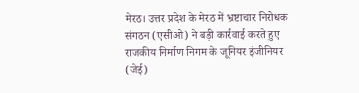मेरठ। उत्तर प्रदेश के मेरठ में भ्रष्टाचार निरोधक संगठन (एसीओ) ने बड़ी कार्रवाई करते हुए राजकीय निर्माण निगम के जूनियर इंजीनियर (जेई)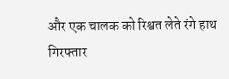और एक चालक को रिश्वत लेते रंगे हाथ गिरफ्तार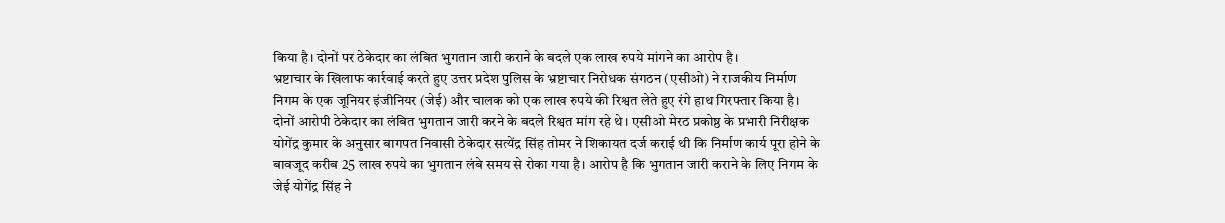किया है। दोनों पर ठेकेदार का लंबित भुगतान जारी कराने के बदले एक लाख रुपये मांगने का आरोप है।
भ्रष्टाचार के खिलाफ कार्रवाई करते हुए उत्तर प्रदेश पुलिस के भ्रष्टाचार निरोधक संगठन (एसीओ) ने राजकीय निर्माण निगम के एक जूनियर इंजीनियर (जेई) और चालक को एक लाख रुपये की रिश्वत लेते हुए रंगे हाथ गिरफ्तार किया है। दोनों आरोपी ठेकेदार का लंबित भुगतान जारी करने के बदले रिश्वत मांग रहे थे। एसीओ मेरठ प्रकोष्ठ के प्रभारी निरीक्षक योगेंद्र कुमार के अनुसार बागपत निवासी ठेकेदार सत्येंद्र सिंह तोमर ने शिकायत दर्ज कराई थी कि निर्माण कार्य पूरा होने के बावजूद करीब 25 लाख रुपये का भुगतान लंबे समय से रोका गया है। आरोप है कि भुगतान जारी कराने के लिए निगम के जेई योगेंद्र सिंह ने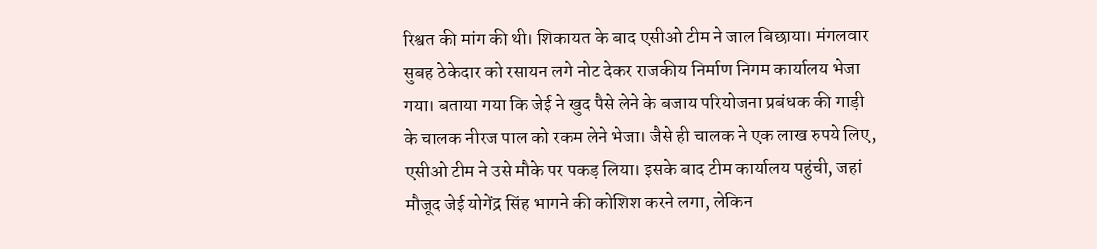रिश्वत की मांग की थी। शिकायत के बाद एसीओ टीम ने जाल बिछाया। मंगलवार सुबह ठेकेदार को रसायन लगे नोट देकर राजकीय निर्माण निगम कार्यालय भेजा गया। बताया गया कि जेई ने खुद पैसे लेने के बजाय परियोजना प्रबंधक की गाड़ी के चालक नीरज पाल को रकम लेने भेजा। जैसे ही चालक ने एक लाख रुपये लिए, एसीओ टीम ने उसे मौके पर पकड़ लिया। इसके बाद टीम कार्यालय पहुंची, जहां मौजूद जेई योगेंद्र सिंह भागने की कोशिश करने लगा, लेकिन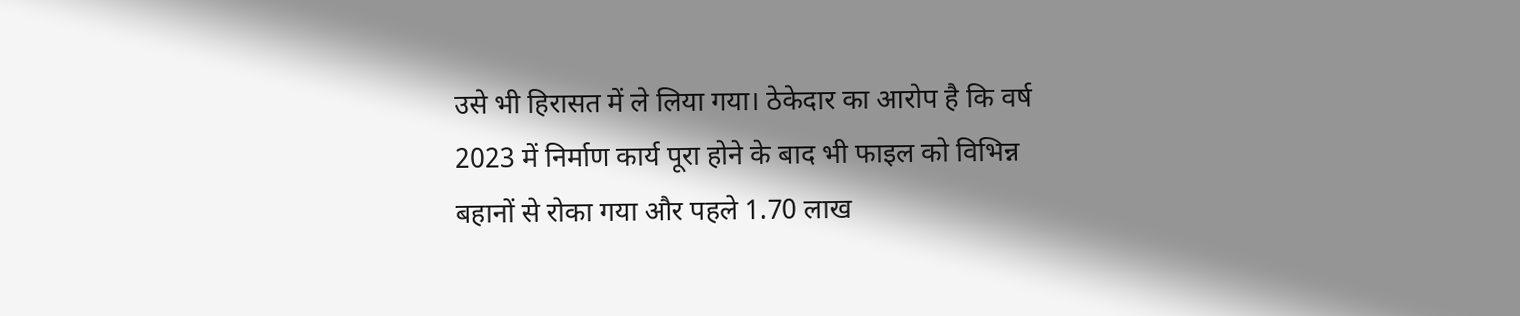उसे भी हिरासत में ले लिया गया। ठेकेदार का आरोप है कि वर्ष 2023 में निर्माण कार्य पूरा होने के बाद भी फाइल को विभिन्न बहानों से रोका गया और पहले 1.70 लाख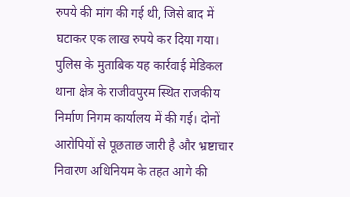रुपये की मांग की गई थी, जिसे बाद में घटाकर एक लाख रुपये कर दिया गया। पुलिस के मुताबिक यह कार्रवाई मेडिकल थाना क्षेत्र के राजीवपुरम स्थित राजकीय निर्माण निगम कार्यालय में की गई। दोनों आरोपियों से पूछताछ जारी है और भ्रष्टाचार निवारण अधिनियम के तहत आगे की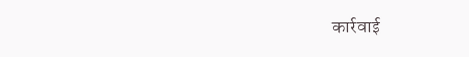कार्रवाई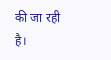की जा रही है।